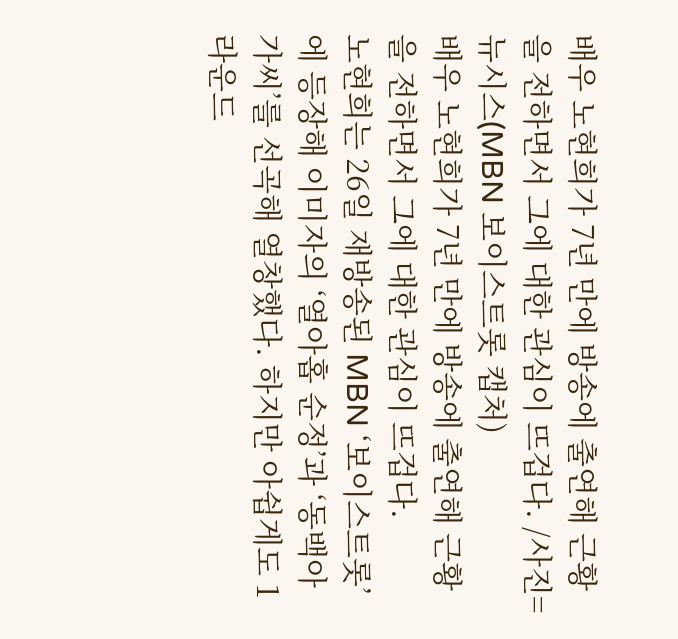배우 노현희가 7년 만에 방송에 출연해 근황을 전하면서 그에 대한 관심이 뜨겁다. /사진=뉴시스(MBN 보이스트롯 캡처)
배우 노현희가 7년 만에 방송에 출연해 근황을 전하면서 그에 대한 관심이 뜨겁다.
노현희는 26일 재방송된 MBN ‘보이스트롯’에 등장해 이미자의 ‘열아홉 순정’과 ‘동백아가씨’를 선곡해 열창했다. 하지만 아쉽게도 1라운드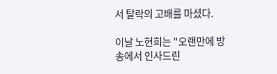서 탈락의 고배를 마셨다.

이날 노현희는 "오랜만에 방송에서 인사드린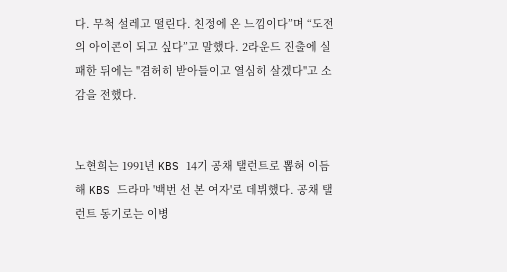다. 무척 설레고 떨린다. 친정에 온 느낌이다”며 “도전의 아이콘이 되고 싶다”고 말했다. 2라운드 진출에 실패한 뒤에는 "겸허히 받아들이고 열심히 살겠다"고 소감을 전했다.


노현희는 1991년 KBS 14기 공채 탤런트로 뽑혀 이듬해 KBS 드라마 '백번 선 본 여자'로 데뷔했다. 공채 탤런트 동기로는 이병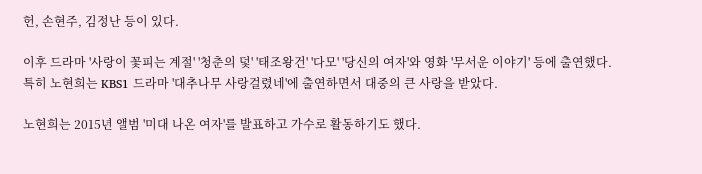헌, 손현주, 김정난 등이 있다.

이후 드라마 '사랑이 꽃피는 계절' '청춘의 덫' '태조왕건' '다모' '당신의 여자'와 영화 '무서운 이야기' 등에 출연했다. 특히 노현희는 KBS1 드라마 '대추나무 사랑걸렸네'에 출연하면서 대중의 큰 사랑을 받았다.

노현희는 2015년 앨범 '미대 나온 여자'를 발표하고 가수로 활동하기도 했다.